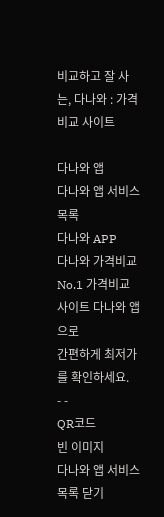비교하고 잘 사는, 다나와 : 가격비교 사이트

다나와 앱
다나와 앱 서비스 목록
다나와 APP
다나와 가격비교 No.1 가격비교사이트 다나와 앱으로
간편하게 최저가를 확인하세요.
- -
QR코드
빈 이미지
다나와 앱 서비스 목록 닫기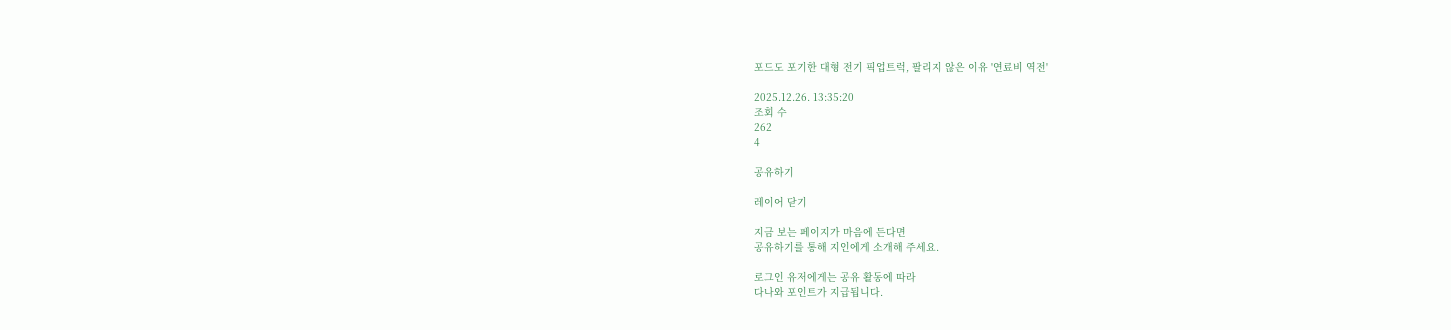포드도 포기한 대형 전기 픽업트럭, 팔리지 않은 이유 '연료비 역전'

2025.12.26. 13:35:20
조회 수
262
4

공유하기

레이어 닫기

지금 보는 페이지가 마음에 든다면
공유하기를 통해 지인에게 소개해 주세요.

로그인 유저에게는 공유 활동에 따라
다나와 포인트가 지급됩니다.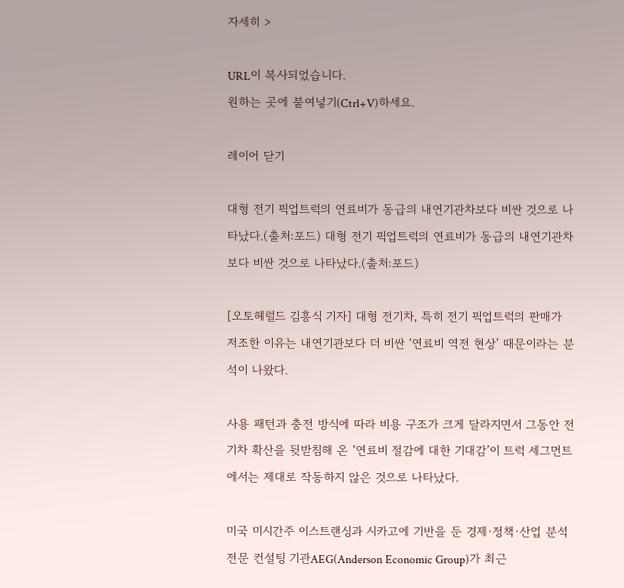자세히 >

URL이 복사되었습니다.
원하는 곳에 붙여넣기(Ctrl+V)하세요.

레이어 닫기

대형 전기 픽업트럭의 연료비가 동급의 내연기관차보다 비싼 것으로 나타났다.(출처:포드) 대형 전기 픽업트럭의 연료비가 동급의 내연기관차보다 비싼 것으로 나타났다.(출처:포드)

[오토헤럴드 김흥식 기자] 대형 전기차, 특히 전기 픽업트럭의 판매가 저조한 이유는 내연기관보다 더 비싼 ‘연료비 역전 현상’ 때문이라는 분석이 나왔다.

사용 패턴과 충전 방식에 따라 비용 구조가 크게 달라지면서 그동안 전기차 확산을 뒷받침해 온 ‘연료비 절감에 대한 기대감’이 트럭 세그먼트에서는 제대로 작동하지 않은 것으로 나타났다.

미국 미시간주 이스트랜싱과 시카고에 기반을 둔 경제·정책·산업 분석 전문 컨설팅 기관AEG(Anderson Economic Group)가 최근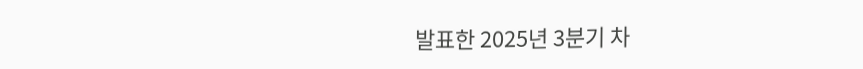발표한 2025년 3분기 차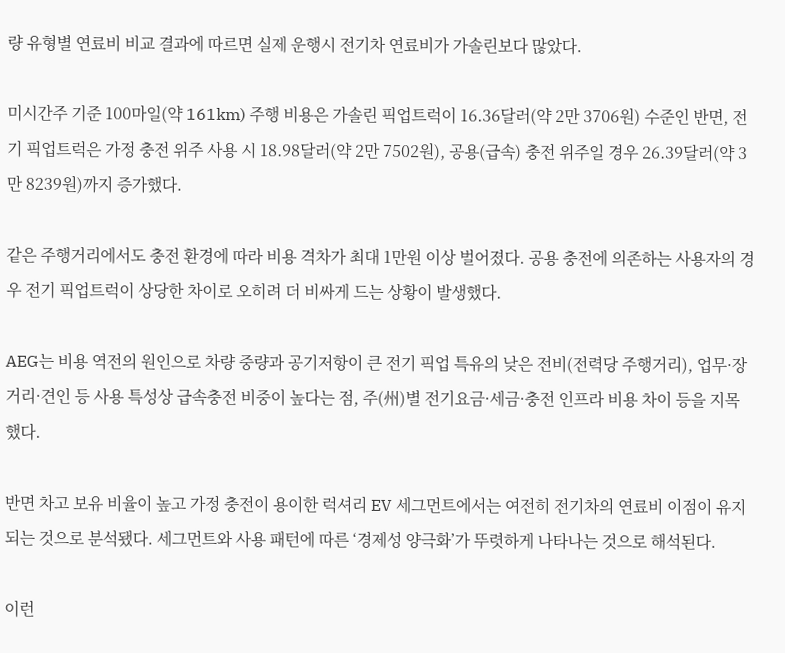량 유형별 연료비 비교 결과에 따르면 실제 운행시 전기차 연료비가 가솔린보다 많았다.

미시간주 기준 100마일(약 161km) 주행 비용은 가솔린 픽업트럭이 16.36달러(약 2만 3706원) 수준인 반면, 전기 픽업트럭은 가정 충전 위주 사용 시 18.98달러(약 2만 7502원), 공용(급속) 충전 위주일 경우 26.39달러(약 3만 8239원)까지 증가했다.

같은 주행거리에서도 충전 환경에 따라 비용 격차가 최대 1만원 이상 벌어졌다. 공용 충전에 의존하는 사용자의 경우 전기 픽업트럭이 상당한 차이로 오히려 더 비싸게 드는 상황이 발생했다.

AEG는 비용 역전의 원인으로 차량 중량과 공기저항이 큰 전기 픽업 특유의 낮은 전비(전력당 주행거리), 업무·장거리·견인 등 사용 특성상 급속충전 비중이 높다는 점, 주(州)별 전기요금·세금·충전 인프라 비용 차이 등을 지목했다.

반면 차고 보유 비율이 높고 가정 충전이 용이한 럭셔리 EV 세그먼트에서는 여전히 전기차의 연료비 이점이 유지되는 것으로 분석됐다. 세그먼트와 사용 패턴에 따른 ‘경제성 양극화’가 뚜렷하게 나타나는 것으로 해석된다.

이런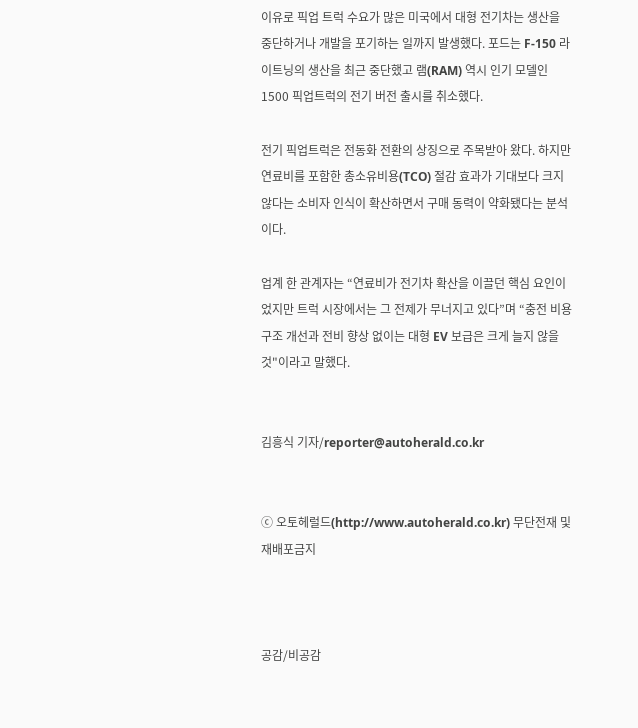이유로 픽업 트럭 수요가 많은 미국에서 대형 전기차는 생산을 중단하거나 개발을 포기하는 일까지 발생했다. 포드는 F-150 라이트닝의 생산을 최근 중단했고 램(RAM) 역시 인기 모델인 1500 픽업트럭의 전기 버전 출시를 취소했다.

전기 픽업트럭은 전동화 전환의 상징으로 주목받아 왔다. 하지만 연료비를 포함한 총소유비용(TCO) 절감 효과가 기대보다 크지 않다는 소비자 인식이 확산하면서 구매 동력이 약화됐다는 분석이다.

업계 한 관계자는 “연료비가 전기차 확산을 이끌던 핵심 요인이었지만 트럭 시장에서는 그 전제가 무너지고 있다”며 “충전 비용 구조 개선과 전비 향상 없이는 대형 EV 보급은 크게 늘지 않을 것"이라고 말했다.


김흥식 기자/reporter@autoherald.co.kr


ⓒ 오토헤럴드(http://www.autoherald.co.kr) 무단전재 및 재배포금지



공감/비공감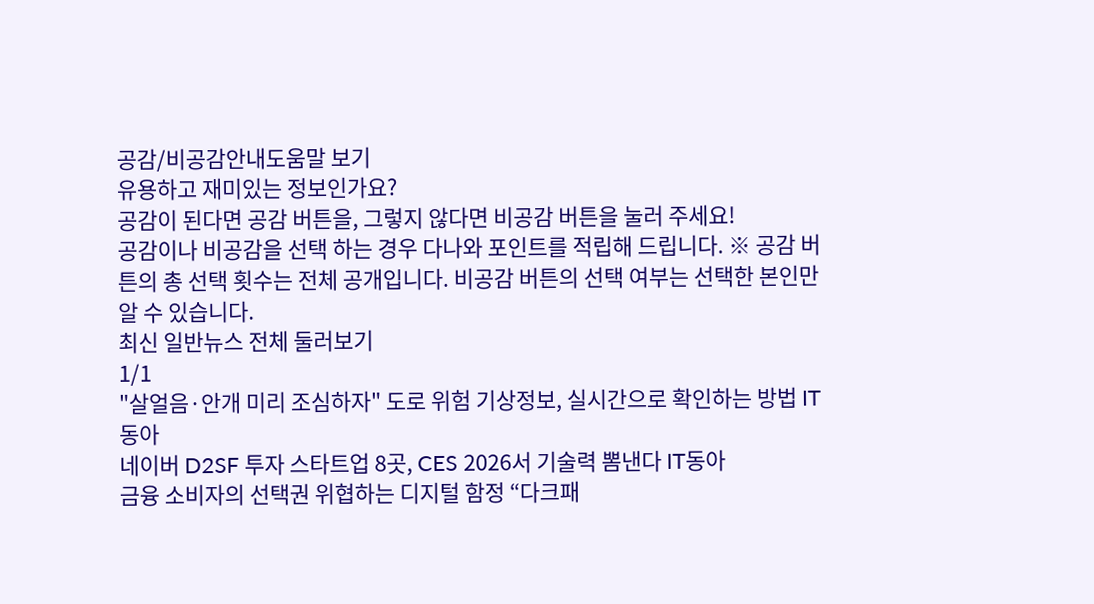공감/비공감안내도움말 보기
유용하고 재미있는 정보인가요?
공감이 된다면 공감 버튼을, 그렇지 않다면 비공감 버튼을 눌러 주세요!
공감이나 비공감을 선택 하는 경우 다나와 포인트를 적립해 드립니다. ※ 공감 버튼의 총 선택 횟수는 전체 공개입니다. 비공감 버튼의 선택 여부는 선택한 본인만 알 수 있습니다.
최신 일반뉴스 전체 둘러보기
1/1
"살얼음·안개 미리 조심하자" 도로 위험 기상정보, 실시간으로 확인하는 방법 IT동아
네이버 D2SF 투자 스타트업 8곳, CES 2026서 기술력 뽐낸다 IT동아
금융 소비자의 선택권 위협하는 디지털 함정 “다크패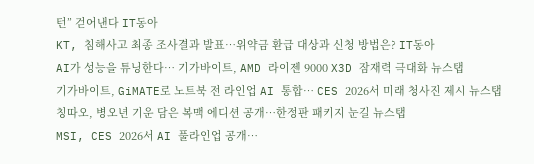턴” 걷어낸다 IT동아
KT, 침해사고 최종 조사결과 발표…위약금 환급 대상과 신청 방법은? IT동아
AI가 성능을 튜닝한다… 기가바이트, AMD 라이젠 9000 X3D 잠재력 극대화 뉴스탭
기가바이트, GiMATE로 노트북 전 라인업 AI 통합… CES 2026서 미래 청사진 제시 뉴스탭
칭따오, 병오년 기운 담은 복맥 에디션 공개…한정판 패키지 눈길 뉴스탭
MSI, CES 2026서 AI 풀라인업 공개…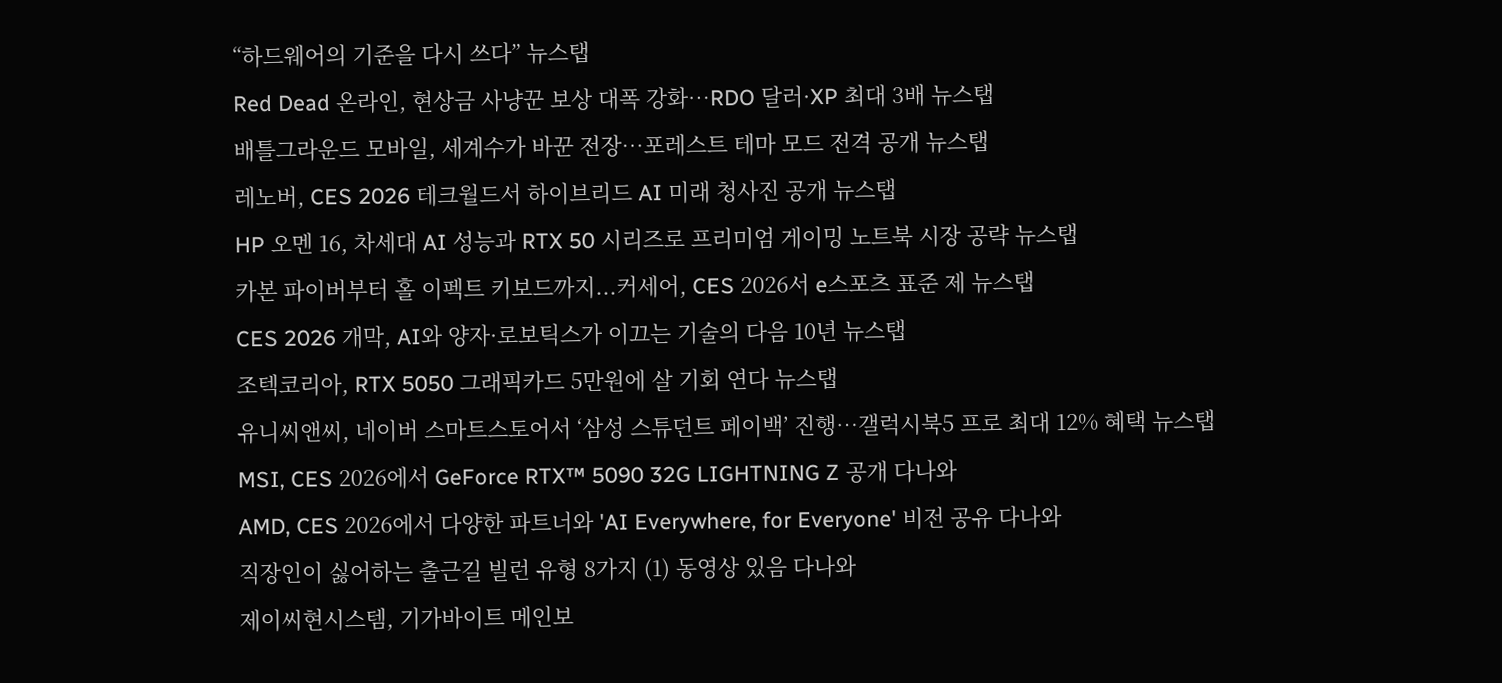“하드웨어의 기준을 다시 쓰다” 뉴스탭
Red Dead 온라인, 현상금 사냥꾼 보상 대폭 강화…RDO 달러·XP 최대 3배 뉴스탭
배틀그라운드 모바일, 세계수가 바꾼 전장…포레스트 테마 모드 전격 공개 뉴스탭
레노버, CES 2026 테크월드서 하이브리드 AI 미래 청사진 공개 뉴스탭
HP 오멘 16, 차세대 AI 성능과 RTX 50 시리즈로 프리미엄 게이밍 노트북 시장 공략 뉴스탭
카본 파이버부터 홀 이펙트 키보드까지...커세어, CES 2026서 e스포츠 표준 제 뉴스탭
CES 2026 개막, AI와 양자·로보틱스가 이끄는 기술의 다음 10년 뉴스탭
조텍코리아, RTX 5050 그래픽카드 5만원에 살 기회 연다 뉴스탭
유니씨앤씨, 네이버 스마트스토어서 ‘삼성 스튜던트 페이백’ 진행…갤럭시북5 프로 최대 12% 혜택 뉴스탭
MSI, CES 2026에서 GeForce RTX™ 5090 32G LIGHTNING Z 공개 다나와
AMD, CES 2026에서 다양한 파트너와 'AI Everywhere, for Everyone' 비전 공유 다나와
직장인이 싫어하는 출근길 빌런 유형 8가지 (1) 동영상 있음 다나와
제이씨현시스템, 기가바이트 메인보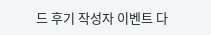드 후기 작성자 이벤트 다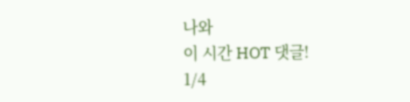나와
이 시간 HOT 댓글!
1/4